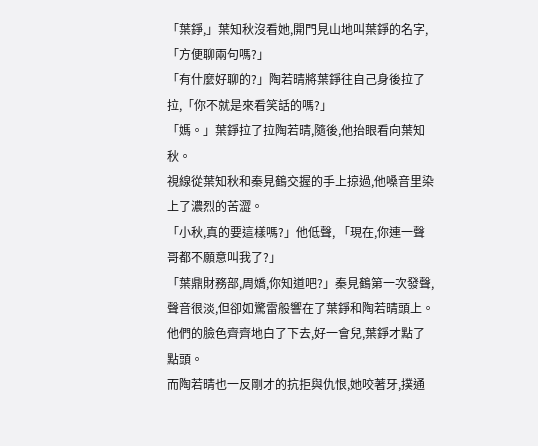「葉錚,」葉知秋沒看她,開門見山地叫葉錚的名字,「方便聊兩句嗎?」
「有什麼好聊的?」陶若晴將葉錚往自己身後拉了拉,「你不就是來看笑話的嗎?」
「媽。」葉錚拉了拉陶若晴,隨後,他抬眼看向葉知秋。
視線從葉知秋和秦見鶴交握的手上掠過,他嗓音里染上了濃烈的苦澀。
「小秋,真的要這樣嗎?」他低聲, 「現在,你連一聲哥都不願意叫我了?」
「葉鼎財務部,周嬌,你知道吧?」秦見鶴第一次發聲,聲音很淡,但卻如驚雷般響在了葉錚和陶若晴頭上。
他們的臉色齊齊地白了下去,好一會兒,葉錚才點了點頭。
而陶若晴也一反剛才的抗拒與仇恨,她咬著牙,撲通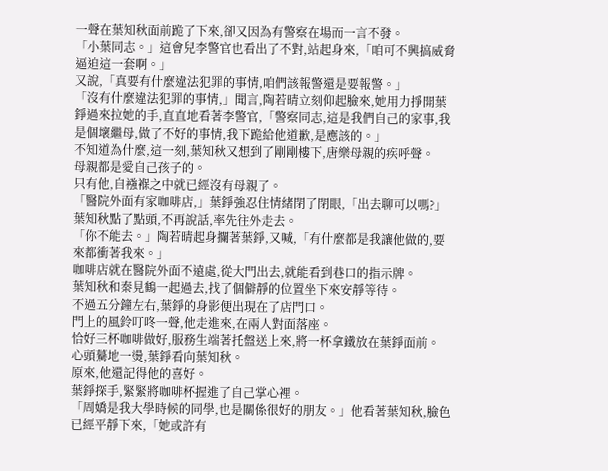一聲在葉知秋面前跪了下來,卻又因為有警察在場而一言不發。
「小葉同志。」這會兒李警官也看出了不對,站起身來,「咱可不興搞威脅逼迫這一套啊。」
又說,「真要有什麼違法犯罪的事情,咱們該報警還是要報警。」
「沒有什麼違法犯罪的事情,」聞言,陶若晴立刻仰起臉來,她用力掙開葉錚過來拉她的手,直直地看著李警官,「警察同志,這是我們自己的家事,我是個壞繼母,做了不好的事情,我下跪給他道歉,是應該的。」
不知道為什麼,這一刻,葉知秋又想到了剛剛樓下,唐樂母親的疾呼聲。
母親都是愛自己孩子的。
只有他,自襁褓之中就已經沒有母親了。
「醫院外面有家咖啡店,」葉錚強忍住情緒閉了閉眼,「出去聊可以嗎?」
葉知秋點了點頭,不再說話,率先往外走去。
「你不能去。」陶若晴起身攔著葉錚,又喊,「有什麼都是我讓他做的,要來都衝著我來。」
咖啡店就在醫院外面不遠處,從大門出去,就能看到巷口的指示牌。
葉知秋和秦見鶴一起過去,找了個僻靜的位置坐下來安靜等待。
不過五分鐘左右,葉錚的身影便出現在了店門口。
門上的風鈴叮咚一聲,他走進來,在兩人對面落座。
恰好三杯咖啡做好,服務生端著托盤送上來,將一杯拿鐵放在葉錚面前。
心頭驀地一燙,葉錚看向葉知秋。
原來,他還記得他的喜好。
葉錚探手,緊緊將咖啡杯握進了自己掌心裡。
「周嬌是我大學時候的同學,也是關係很好的朋友。」他看著葉知秋,臉色已經平靜下來,「她或許有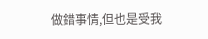做錯事情,但也是受我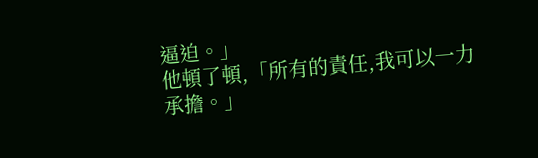逼迫。」
他頓了頓,「所有的責任,我可以一力承擔。」